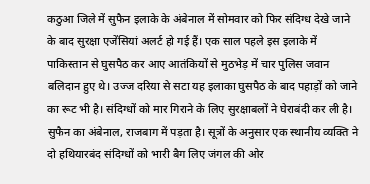कठुआ जिले में सुफैन इलाके के अंबेनाल में सोमवार को फिर संदिग्ध देखे जाने के बाद सुरक्षा एजेंसियां अलर्ट हो गई हैं। एक साल पहले इस इलाके में पाकिस्तान से घुसपैठ कर आए आतंकियों से मुठभेड़ में चार पुलिस जवान बलिदान हुए थे। उज्ज दरिया से सटा यह इलाका घुसपैठ के बाद पहाड़ों को जाने का रूट भी है। संदिग्धों को मार गिराने के लिए सुरक्षाबलों ने घेराबंदी कर ली है।
सुफैन का अंबेनाल, राजबाग में पड़ता है। सूत्रों के अनुसार एक स्थानीय व्यक्ति ने दो हथियारबंद संदिग्धों को भारी बैग लिए जंगल की ओर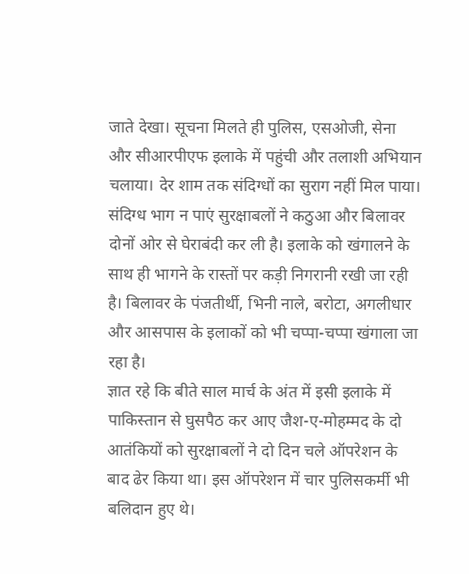जाते देखा। सूचना मिलते ही पुलिस, एसओजी, सेना और सीआरपीएफ इलाके में पहुंची और तलाशी अभियान चलाया। देर शाम तक संदिग्धों का सुराग नहीं मिल पाया। संदिग्ध भाग न पाएं सुरक्षाबलों ने कठुआ और बिलावर दोनों ओर से घेराबंदी कर ली है। इलाके को खंगालने के साथ ही भागने के रास्तों पर कड़ी निगरानी रखी जा रही है। बिलावर के पंजतीर्थी, भिनी नाले, बरोटा, अगलीधार और आसपास के इलाकों को भी चप्पा-चप्पा खंगाला जा रहा है।
ज्ञात रहे कि बीते साल मार्च के अंत में इसी इलाके में पाकिस्तान से घुसपैठ कर आए जैश-ए-मोहम्मद के दो आतंकियों को सुरक्षाबलों ने दो दिन चले ऑपरेशन के बाद ढेर किया था। इस ऑपरेशन में चार पुलिसकर्मी भी बलिदान हुए थे।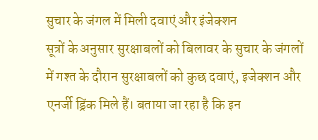सुचार के जंगल में मिली दवाएं और इंजेक्शन
सूत्रों के अनुसार सुरक्षाबलों को बिलावर के सुचार के जंगलों में गश्त के दौरान सुरक्षाबलों को कुछ दवाएं, इजेक्शन और एनर्जी ड्रिंक मिले हैं। बताया जा रहा है कि इन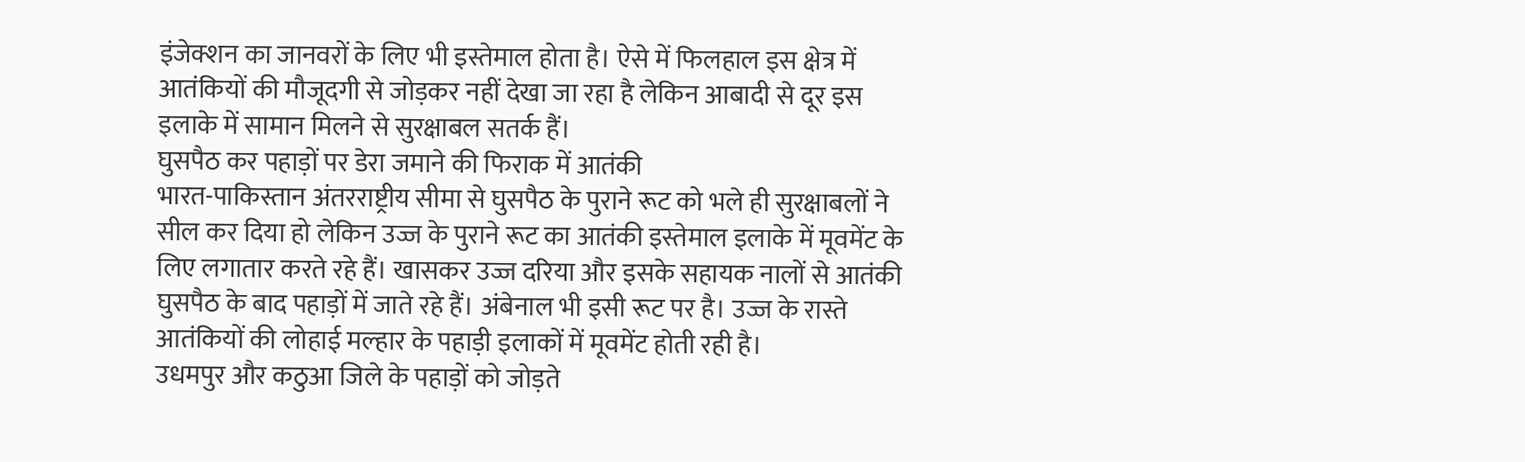इंजेक्शन का जानवरों के लिए भी इस्तेमाल होता है। ऐसे में फिलहाल इस क्षेत्र में आतंकियों की मौजूदगी से जोड़कर नहीं देखा जा रहा है लेकिन आबादी से दूर इस इलाके में सामान मिलने से सुरक्षाबल सतर्क हैं।
घुसपैठ कर पहाड़ों पर डेरा जमाने की फिराक में आतंकी
भारत-पाकिस्तान अंतरराष्ट्रीय सीमा से घुसपैठ के पुराने रूट को भले ही सुरक्षाबलों ने सील कर दिया हो लेकिन उज्ज के पुराने रूट का आतंकी इस्तेमाल इलाके में मूवमेंट के लिए लगातार करते रहे हैं। खासकर उज्ज दरिया और इसके सहायक नालों से आतंकी घुसपैठ के बाद पहाड़ों में जाते रहे हैं। अंबेनाल भी इसी रूट पर है। उज्ज के रास्ते आतंकियों की लोहाई मल्हार के पहाड़ी इलाकों में मूवमेंट होती रही है।
उधमपुर और कठुआ जिले के पहाड़ों को जोड़ते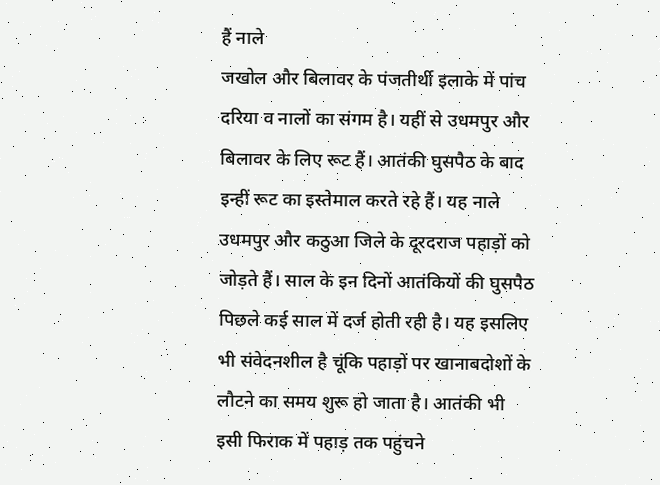हैं नाले
जखोल और बिलावर के पंजतीर्थी इलाके में पांच दरिया व नालों का संगम है। यहीं से उधमपुर और बिलावर के लिए रूट हैं। आतंकी घुसपैठ के बाद इन्हीं रूट का इस्तेमाल करते रहे हैं। यह नाले उधमपुर और कठुआ जिले के दूरदराज पहाड़ों को जोड़ते हैं। साल के इन दिनों आतंकियों की घुसपैठ पिछले कई साल में दर्ज होती रही है। यह इसलिए भी संवेदनशील है चूंकि पहाड़ों पर खानाबदोशों के लौटने का समय शुरू हो जाता है। आतंकी भी इसी फिराक में पहाड़ तक पहुंचने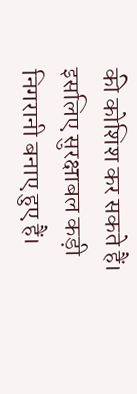की कोशिश कर सकते हैं। इसलिए सुरक्षाबल कड़ी निगरानी बनाए हुए हैं।